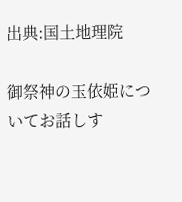出典:国土地理院

御祭神の玉依姫についてお話しす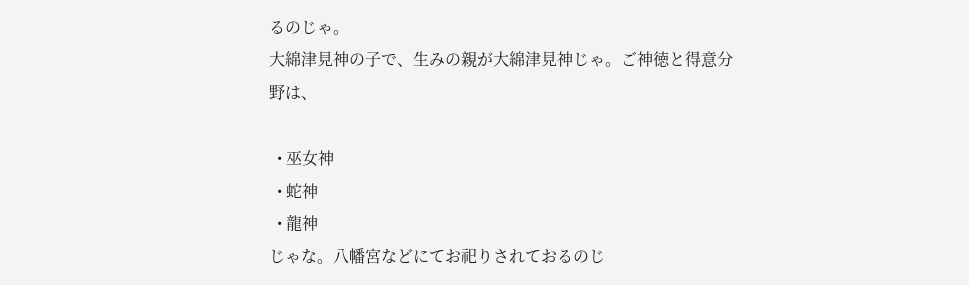るのじゃ。
大綿津見神の子で、生みの親が大綿津見神じゃ。ご神徳と得意分野は、

  • 巫女神
  • 蛇神
  • 龍神
じゃな。八幡宮などにてお祀りされておるのじ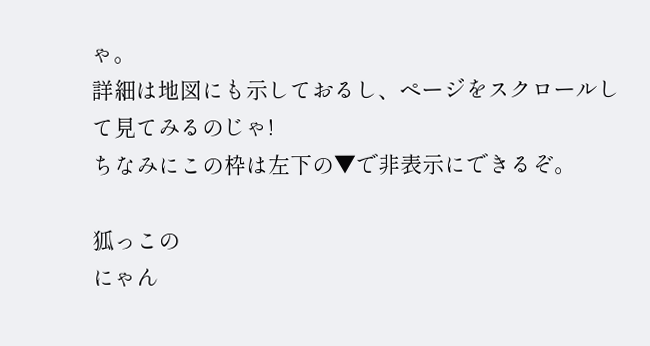ゃ。
詳細は地図にも示しておるし、ページをスクロールして見てみるのじゃ!
ちなみにこの枠は左下の▼で非表示にできるぞ。

狐っこの
にゃん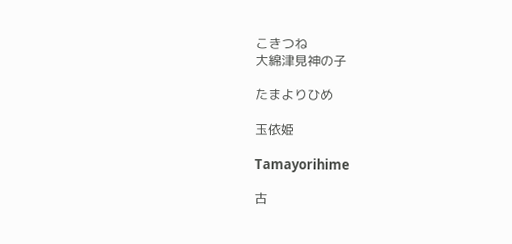こきつね
大綿津見神の子

たまよりひめ

玉依姫

Tamayorihime

古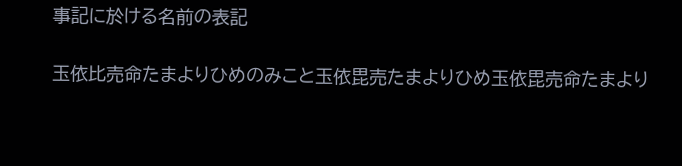事記に於ける名前の表記

玉依比売命たまよりひめのみこと玉依毘売たまよりひめ玉依毘売命たまより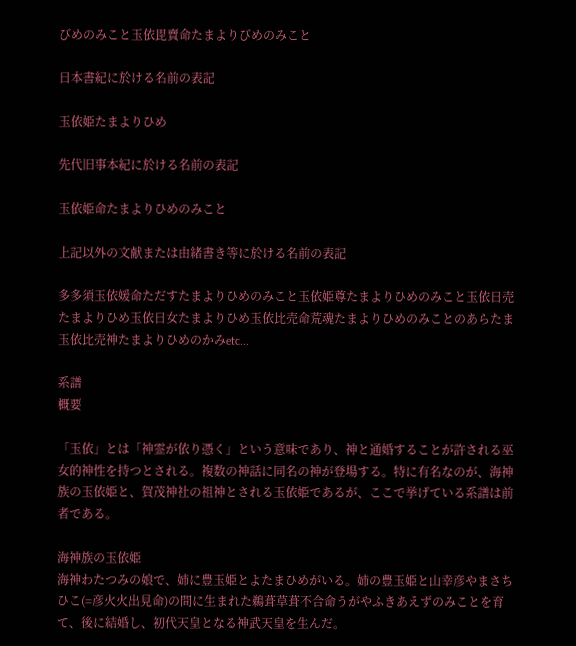びめのみこと玉依毘賣命たまよりびめのみこと

日本書紀に於ける名前の表記

玉依姫たまよりひめ

先代旧事本紀に於ける名前の表記

玉依姫命たまよりひめのみこと

上記以外の文献または由緒書き等に於ける名前の表記

多多須玉依媛命ただすたまよりひめのみこと玉依姫尊たまよりひめのみこと玉依日売たまよりひめ玉依日女たまよりひめ玉依比売命荒魂たまよりひめのみことのあらたま玉依比売神たまよりひめのかみetc...

系譜
概要

「玉依」とは「神霊が依り憑く」という意味であり、神と通婚することが許される巫女的神性を持つとされる。複数の神話に同名の神が登場する。特に有名なのが、海神族の玉依姫と、賀茂神社の祖神とされる玉依姫であるが、ここで挙げている系譜は前者である。

海神族の玉依姫
海神わたつみの娘で、姉に豊玉姫とよたまひめがいる。姉の豊玉姫と山幸彦やまさちひこ(=彦火火出見命)の間に生まれた鵜葺草葺不合命うがやふきあえずのみことを育て、後に結婚し、初代天皇となる神武天皇を生んだ。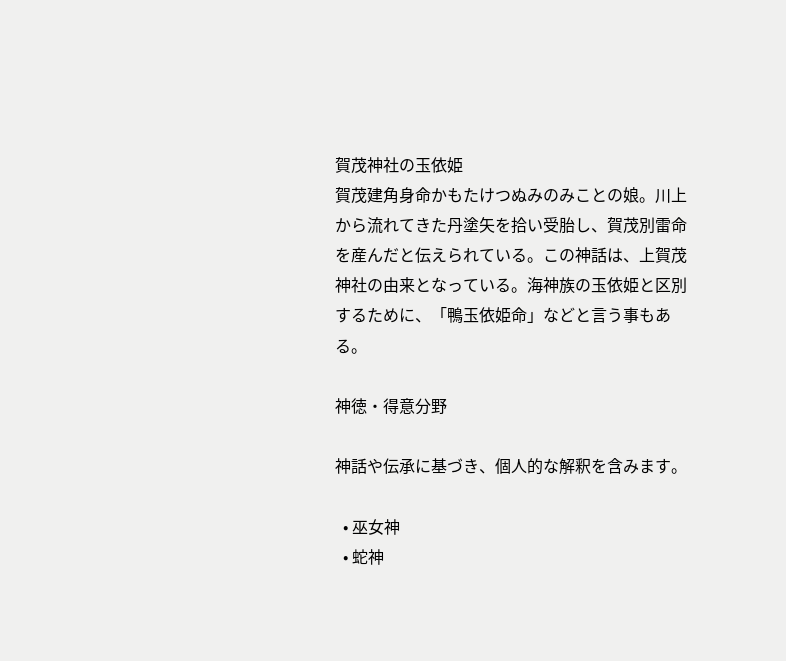賀茂神社の玉依姫
賀茂建角身命かもたけつぬみのみことの娘。川上から流れてきた丹塗矢を拾い受胎し、賀茂別雷命を産んだと伝えられている。この神話は、上賀茂神社の由来となっている。海神族の玉依姫と区別するために、「鴨玉依姫命」などと言う事もある。

神徳・得意分野

神話や伝承に基づき、個人的な解釈を含みます。

  • 巫女神
  • 蛇神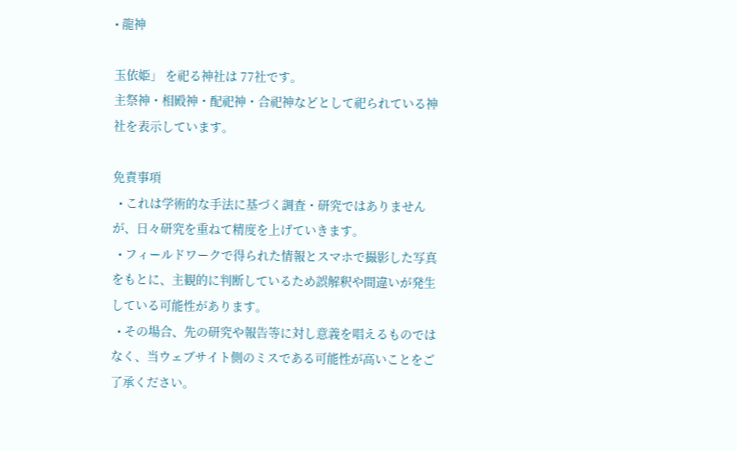• 龍神

玉依姫」 を祀る神社は 77社です。
主祭神・相殿神・配祀神・合祀神などとして祀られている神社を表示しています。

免責事項
  • これは学術的な手法に基づく調査・研究ではありませんが、日々研究を重ねて精度を上げていきます。
  • フィールドワークで得られた情報とスマホで撮影した写真をもとに、主観的に判断しているため誤解釈や間違いが発生している可能性があります。
  • その場合、先の研究や報告等に対し意義を唱えるものではなく、当ウェブサイト側のミスである可能性が高いことをご了承ください。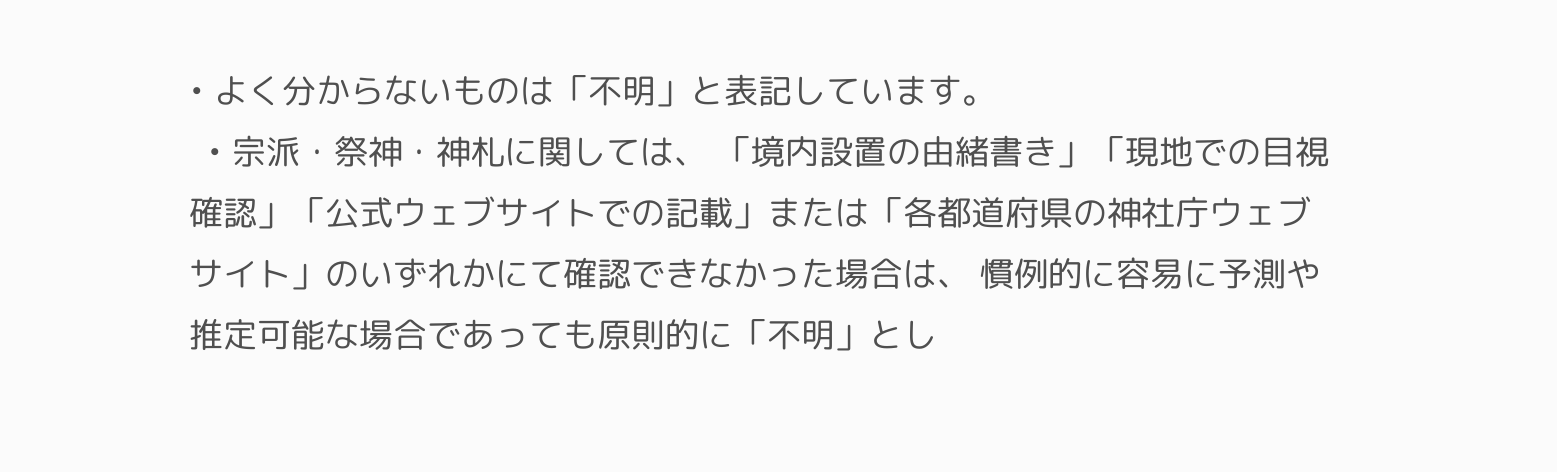• よく分からないものは「不明」と表記しています。
  • 宗派・祭神・神札に関しては、 「境内設置の由緒書き」「現地での目視確認」「公式ウェブサイトでの記載」または「各都道府県の神社庁ウェブサイト」のいずれかにて確認できなかった場合は、 慣例的に容易に予測や推定可能な場合であっても原則的に「不明」とし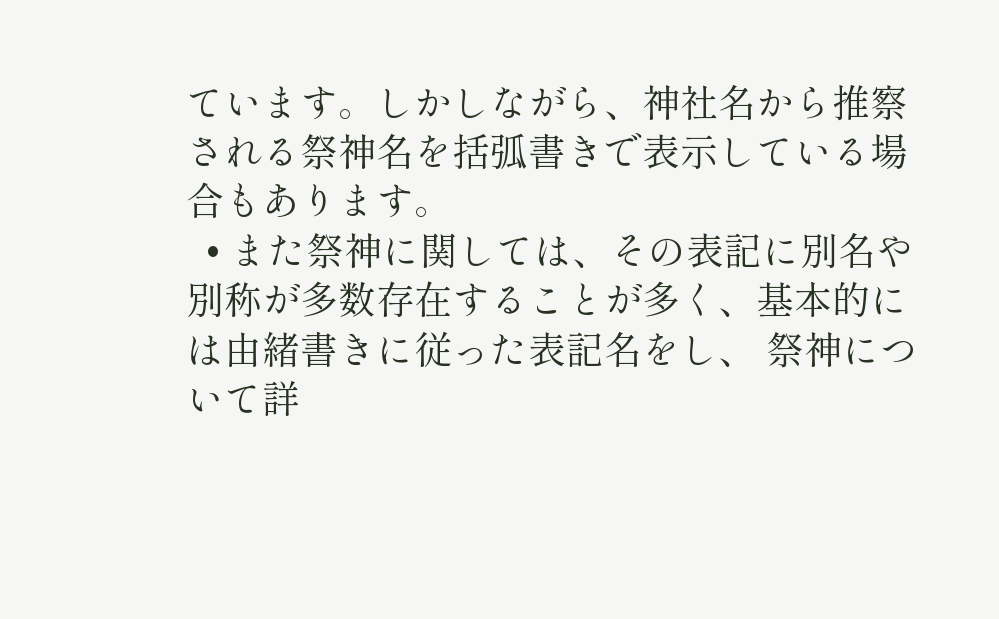ています。しかしながら、神社名から推察される祭神名を括弧書きで表示している場合もあります。
  • また祭神に関しては、その表記に別名や別称が多数存在することが多く、基本的には由緒書きに従った表記名をし、 祭神について詳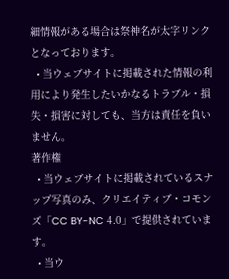細情報がある場合は祭神名が太字リンクとなっております。
  • 当ウェブサイトに掲載された情報の利用により発生したいかなるトラブル・損失・損害に対しても、当方は責任を負いません。
著作権
  • 当ウェブサイトに掲載されているスナップ写真のみ、クリエイティブ・コモンズ「CC BY-NC 4.0」で提供されています。
  • 当ウ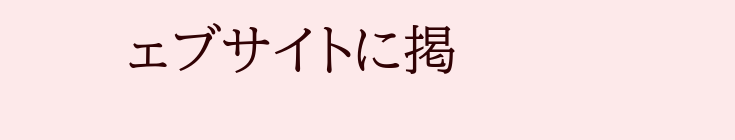ェブサイトに掲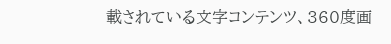載されている文字コンテンツ、360度画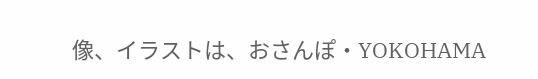像、イラストは、おさんぽ・YOKOHAMA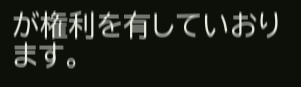が権利を有していおります。